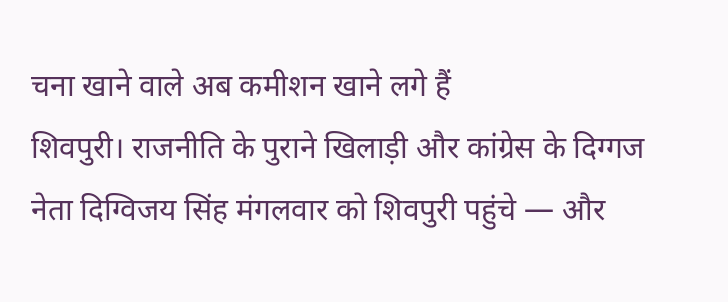चना खाने वाले अब कमीशन खाने लगे हैं
शिवपुरी। राजनीति के पुराने खिलाड़ी और कांग्रेस के दिग्गज नेता दिग्विजय सिंह मंगलवार को शिवपुरी पहुंचे — और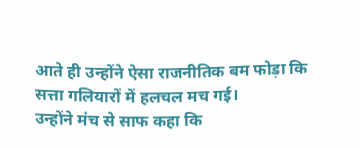आते ही उन्होंने ऐसा राजनीतिक बम फोड़ा कि सत्ता गलियारों में हलचल मच गई।
उन्होंने मंच से साफ कहा कि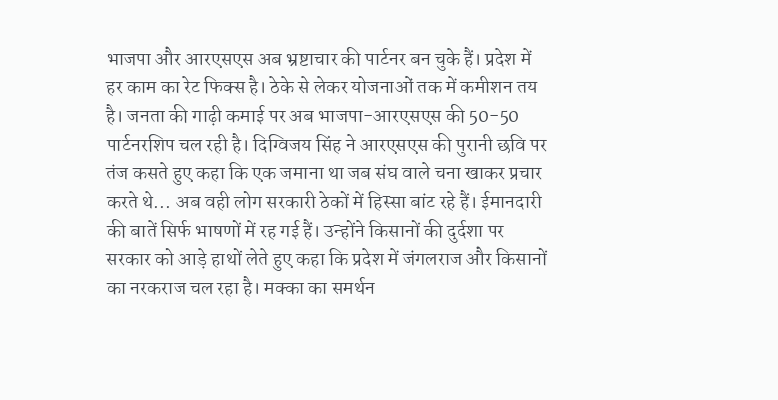भाजपा और आरएसएस अब भ्रष्टाचार की पार्टनर बन चुके हैं। प्रदेश में हर काम का रेट फिक्स है। ठेके से लेकर योजनाओं तक में कमीशन तय है। जनता की गाढ़ी कमाई पर अब भाजपा-आरएसएस की 50-50 पार्टनरशिप चल रही है। दिग्विजय सिंह ने आरएसएस की पुरानी छवि पर तंज कसते हुए कहा कि एक जमाना था जब संघ वाले चना खाकर प्रचार करते थे... अब वही लोग सरकारी ठेकों में हिस्सा बांट रहे हैं। ईमानदारी की बातें सिर्फ भाषणों में रह गई हैं। उन्होंने किसानों की दुर्दशा पर सरकार को आड़े हाथों लेते हुए कहा कि प्रदेश में जंगलराज और किसानों का नरकराज चल रहा है। मक्का का समर्थन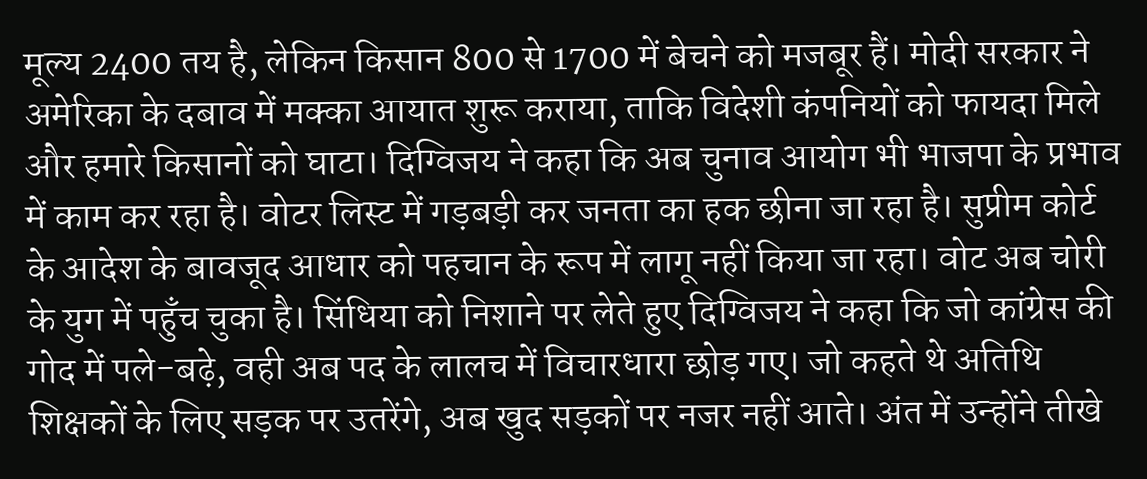मूल्य 2400 तय है, लेकिन किसान 800 से 1700 में बेचने को मजबूर हैं। मोदी सरकार ने अमेरिका के दबाव में मक्का आयात शुरू कराया, ताकि विदेशी कंपनियों को फायदा मिले और हमारे किसानों को घाटा। दिग्विजय ने कहा कि अब चुनाव आयोग भी भाजपा के प्रभाव में काम कर रहा है। वोटर लिस्ट में गड़बड़ी कर जनता का हक छीना जा रहा है। सुप्रीम कोर्ट के आदेश के बावजूद आधार को पहचान के रूप में लागू नहीं किया जा रहा। वोट अब चोरी के युग में पहुँच चुका है। सिंधिया को निशाने पर लेते हुए दिग्विजय ने कहा कि जो कांग्रेस की गोद में पले-बढ़े, वही अब पद के लालच में विचारधारा छोड़ गए। जो कहते थे अतिथि शिक्षकों के लिए सड़क पर उतरेंगे, अब खुद सड़कों पर नजर नहीं आते। अंत में उन्होंने तीखे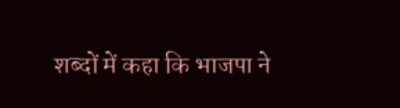शब्दों में कहा कि भाजपा ने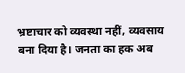भ्रष्टाचार को व्यवस्था नहीं, व्यवसाय बना दिया है। जनता का हक अब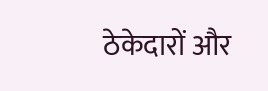ठेकेदारों और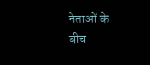नेताओं के बीच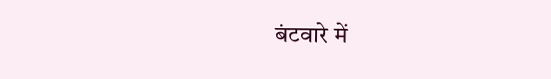बंटवारे में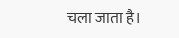चला जाता है।